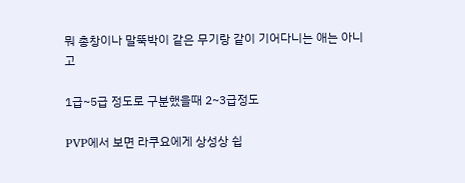뭐 총창이나 말뚝박이 같은 무기랑 같이 기어다니는 애는 아니고

1급~5급 정도로 구분했을때 2~3급정도

PVP에서 보면 라쿠요에게 상성상 쉽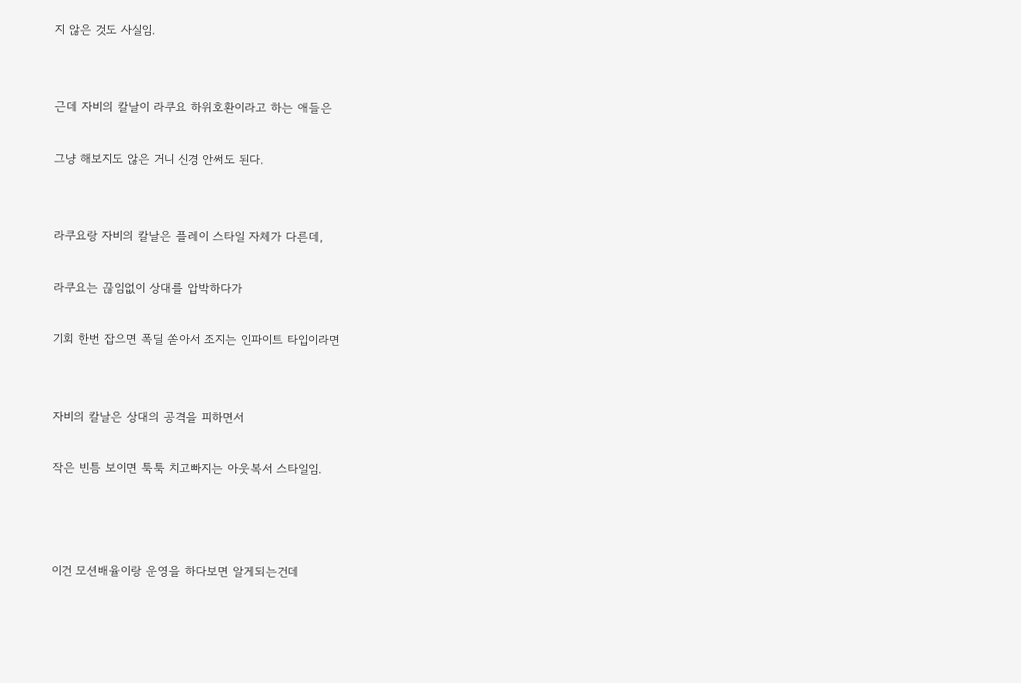지 않은 것도 사실임.


근데 자비의 칼날이 라쿠요 하위호환이라고 하는 애들은

그냥 해보지도 않은 거니 신경 안써도 된다.


라쿠요랑 자비의 칼날은 플레이 스타일 자체가 다른데,

라쿠요는 끊임없이 상대를 압박하다가

기회 한번 잡으면 폭딜 쏟아서 조지는 인파이트 타입이라면


자비의 칼날은 상대의 공격을 피하면서

작은 빈틈 보이면 툭툭 치고빠지는 아웃복서 스타일임.



이건 모션배율이랑 운영을 하다보면 알게되는건데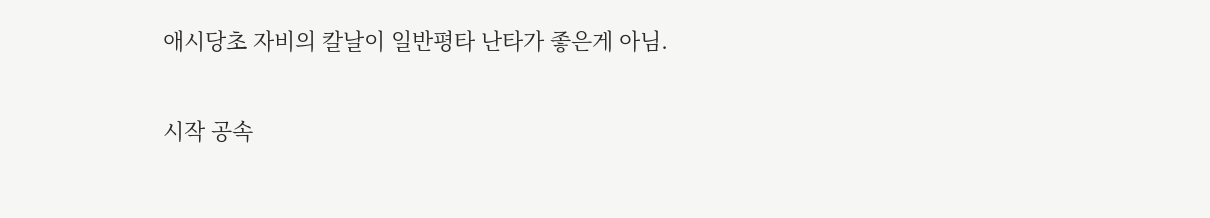애시당초 자비의 칼날이 일반평타 난타가 좋은게 아님.

시작 공속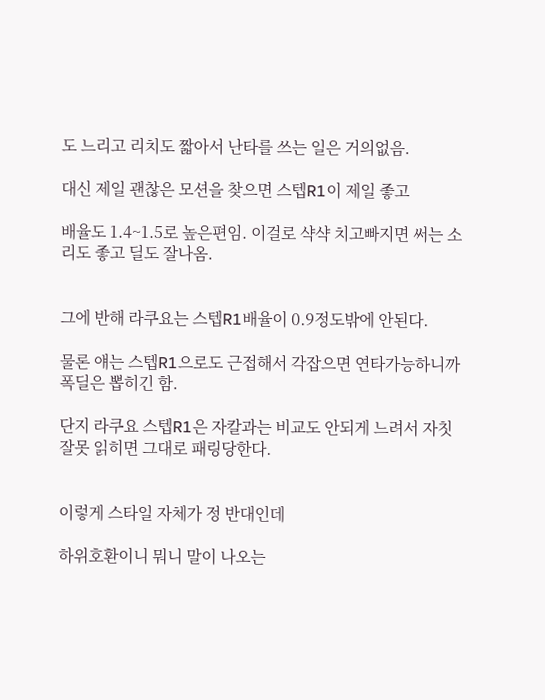도 느리고 리치도 짧아서 난타를 쓰는 일은 거의없음.

대신 제일 괜찮은 모션을 찾으면 스텝R1이 제일 좋고

배율도 1.4~1.5로 높은편임. 이걸로 샥샥 치고빠지면 써는 소리도 좋고 딜도 잘나옴.


그에 반해 라쿠요는 스텝R1배율이 0.9정도밖에 안된다.

물론 얘는 스텝R1으로도 근접해서 각잡으면 연타가능하니까 폭딜은 뽑히긴 함.

단지 라쿠요 스텝R1은 자칼과는 비교도 안되게 느려서 자칫 잘못 읽히면 그대로 패링당한다.


이렇게 스타일 자체가 정 반대인데

하위호환이니 뭐니 말이 나오는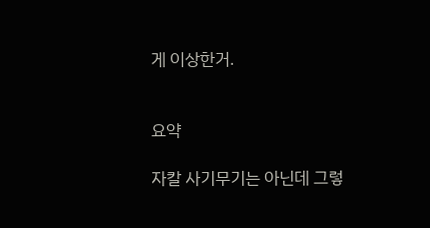게 이상한거.


요약

자칼 사기무기는 아닌데 그렇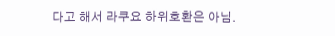다고 해서 라쿠요 하위호환은 아님.